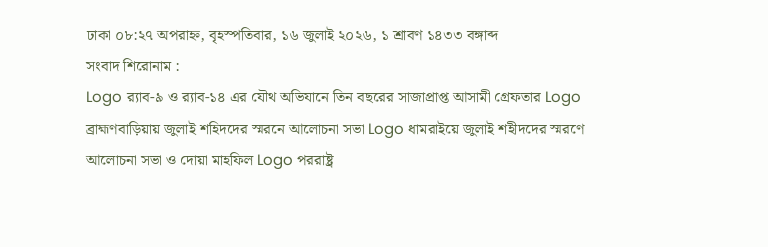ঢাকা ০৮:২৭ অপরাহ্ন, বৃহস্পতিবার, ১৬ জুলাই ২০২৬, ১ শ্রাবণ ১৪৩৩ বঙ্গাব্দ
সংবাদ শিরোনাম :
Logo র‌্যাব-৯ ও র‌্যাব-১৪ এর যৌথ অভিযানে তিন বছরের সাজাপ্রাপ্ত আসামী গ্রেফতার Logo ব্রাহ্মণবাড়িয়ায় জুলাই শহিদদের স্মরনে আলোচনা সভা Logo ধামরাইয়ে জুলাই শহীদদের স্মরণে আলোচনা সভা ও দোয়া মাহফিল Logo পররাষ্ট্র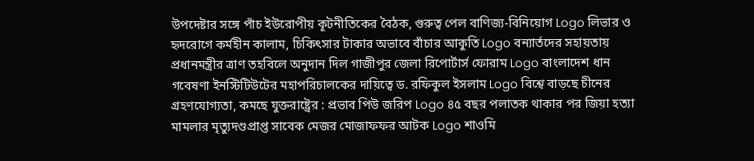উপদেষ্টার সঙ্গে পাঁচ ইউরোপীয় কূটনীতিকের বৈঠক, গুরুত্ব পেল বাণিজ্য-বিনিয়োগ Logo লিভার ও হৃদরোগে কর্মহীন কালাম, চিকিৎসার টাকার অভাবে বাঁচার আকুতি Logo বন্যার্তদের সহায়তায় প্রধানমন্ত্রীর ত্রাণ তহবিলে অনুদান দিল গাজীপুর জেলা রিপোর্টার্স ফোরাম Logo বাংলাদেশ ধান গবেষণা ইনস্টিটিউটের মহাপরিচালকের দায়িত্বে ড. রফিকুল ইসলাম Logo বিশ্বে বাড়ছে চীনের গ্রহণযোগ্যতা, কমছে যুক্তরাষ্ট্রের : প্রভাব পিউ জরিপ Logo ৪৫ বছর পলাতক থাকার পর জিয়া হত্যা মামলার মৃত্যুদণ্ডপ্রাপ্ত সাবেক মেজর মোজাফফর আটক Logo শাওমি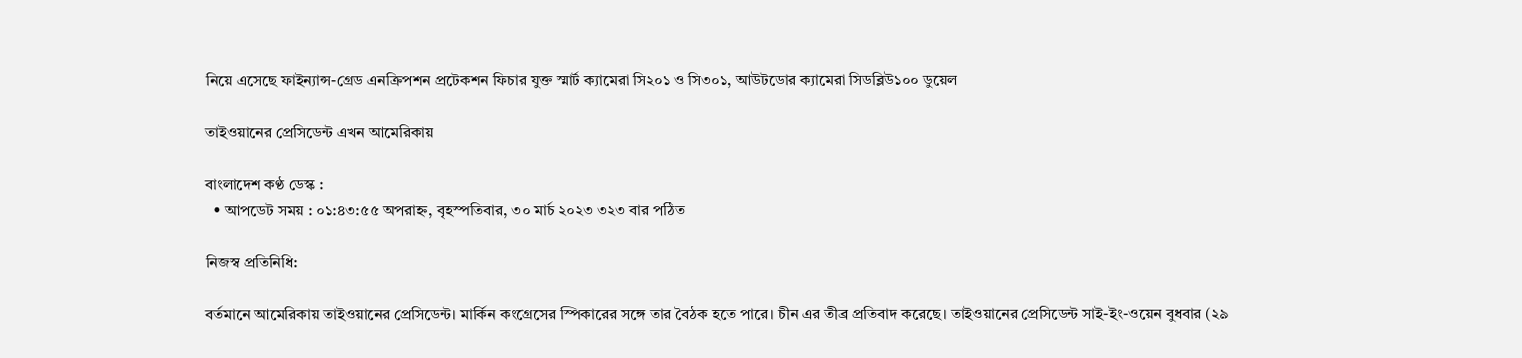নিয়ে এসেছে ফাইন্যান্স-গ্রেড এনক্রিপশন প্রটেকশন ফিচার যুক্ত স্মার্ট ক্যামেরা সি২০১ ও সি৩০১, আউটডোর ক্যামেরা সিডব্লিউ১০০ ডুয়েল

তাইওয়ানের প্রেসিডেন্ট এখন আমেরিকায়

বাংলাদেশ কণ্ঠ ডেস্ক :
  • আপডেট সময় : ০১:৪৩:৫৫ অপরাহ্ন, বৃহস্পতিবার, ৩০ মার্চ ২০২৩ ৩২৩ বার পঠিত

নিজস্ব প্রতিনিধি:

বর্তমানে আমেরিকায় তাইওয়ানের প্রেসিডেন্ট। মার্কিন কংগ্রেসের স্পিকারের সঙ্গে তার বৈঠক হতে পারে। চীন এর তীব্র প্রতিবাদ করেছে। তাইওয়ানের প্রেসিডেন্ট সাই-ইং-ওয়েন বুধবার (২৯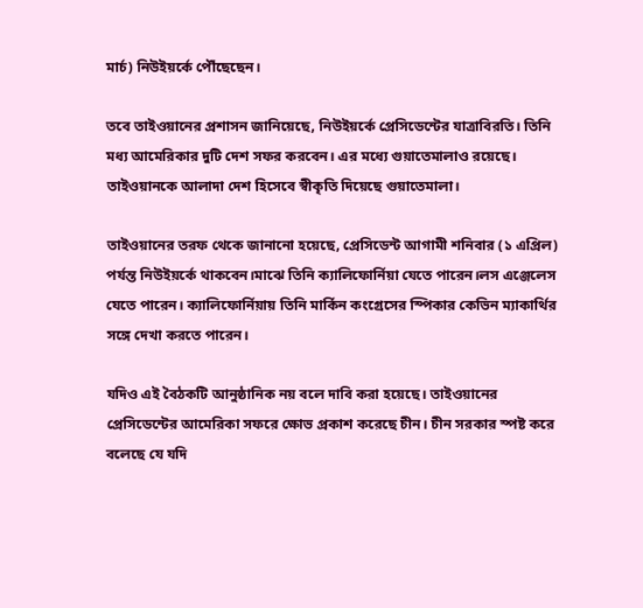মার্চ) নিউইয়র্কে পৌঁছেছেন।

তবে তাইওয়ানের প্রশাসন জানিয়েছে, নিউইয়র্কে প্রেসিডেন্টের যাত্রাবিরতি। তিনি মধ্য আমেরিকার দুটি দেশ সফর করবেন। এর মধ্যে গুয়াতেমালাও রয়েছে। তাইওয়ানকে আলাদা দেশ হিসেবে স্বীকৃতি দিয়েছে গুয়াতেমালা।

তাইওয়ানের তরফ থেকে জানানো হয়েছে, প্রেসিডেন্ট আগামী শনিবার (১ এপ্রিল) পর্যন্ত নিউইয়র্কে থাকবেন।মাঝে তিনি ক্যালিফোর্নিয়া যেতে পারেন।লস এঞ্জেলেস যেতে পারেন। ক্যালিফোর্নিয়ায় তিনি মার্কিন কংগ্রেসের স্পিকার কেভিন ম্যাকার্থির সঙ্গে দেখা করতে পারেন।

যদিও এই বৈঠকটি আনুষ্ঠানিক নয় বলে দাবি করা হয়েছে। তাইওয়ানের প্রেসিডেন্টের আমেরিকা সফরে ক্ষোভ প্রকাশ করেছে চীন। চীন সরকার স্পষ্ট করে বলেছে যে যদি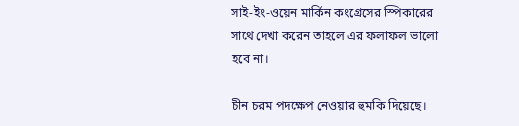সাই-ইং-ওয়েন মার্কিন কংগ্রেসের স্পিকারের সাথে দেখা করেন তাহলে এর ফলাফল ভালো হবে না।

চীন চরম পদক্ষেপ নেওয়ার হুমকি দিয়েছে।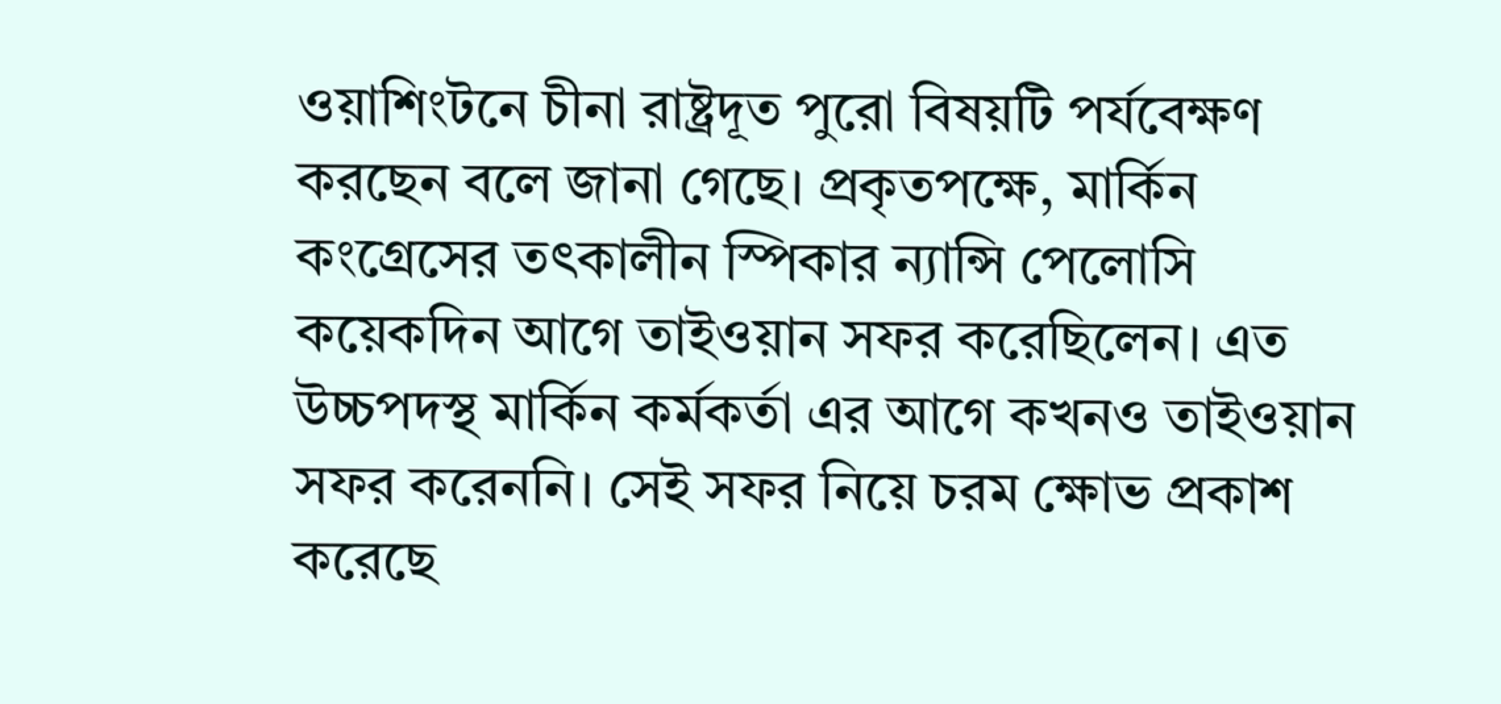ওয়াশিংটনে চীনা রাষ্ট্রদূত পুরো বিষয়টি পর্যবেক্ষণ করছেন বলে জানা গেছে। প্রকৃতপক্ষে, মার্কিন কংগ্রেসের তৎকালীন স্পিকার ন্যান্সি পেলোসি কয়েকদিন আগে তাইওয়ান সফর করেছিলেন। এত উচ্চপদস্থ মার্কিন কর্মকর্তা এর আগে কখনও তাইওয়ান সফর করেননি। সেই সফর নিয়ে চরম ক্ষোভ প্রকাশ করেছে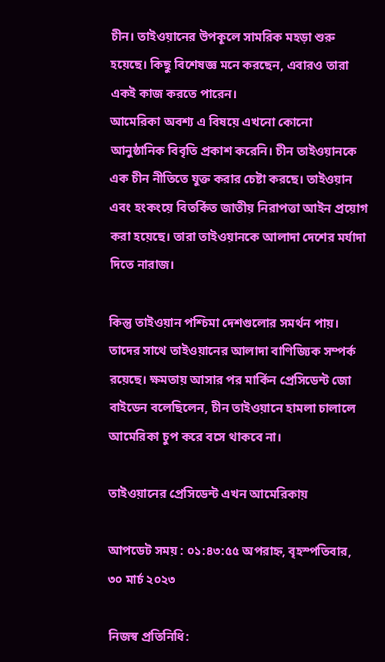চীন। তাইওয়ানের উপকূলে সামরিক মহড়া শুরু হয়েছে। কিছু বিশেষজ্ঞ মনে করছেন, এবারও তারা একই কাজ করতে পারেন।
আমেরিকা অবশ্য এ বিষয়ে এখনো কোনো আনুষ্ঠানিক বিবৃতি প্রকাশ করেনি। চীন তাইওয়ানকে এক চীন নীতিতে যুক্ত করার চেষ্টা করছে। তাইওয়ান এবং হংকংয়ে বিতর্কিত জাতীয় নিরাপত্তা আইন প্রয়োগ করা হয়েছে। তারা তাইওয়ানকে আলাদা দেশের মর্যাদা দিতে নারাজ।

কিন্তু তাইওয়ান পশ্চিমা দেশগুলোর সমর্থন পায়। তাদের সাথে তাইওয়ানের আলাদা বাণিজ্যিক সম্পর্ক রয়েছে। ক্ষমতায় আসার পর মার্কিন প্রেসিডেন্ট জো বাইডেন বলেছিলেন, চীন তাইওয়ানে হামলা চালালে আমেরিকা চুপ করে বসে থাকবে না।

তাইওয়ানের প্রেসিডেন্ট এখন আমেরিকায়

আপডেট সময় : ০১:৪৩:৫৫ অপরাহ্ন, বৃহস্পতিবার, ৩০ মার্চ ২০২৩

নিজস্ব প্রতিনিধি: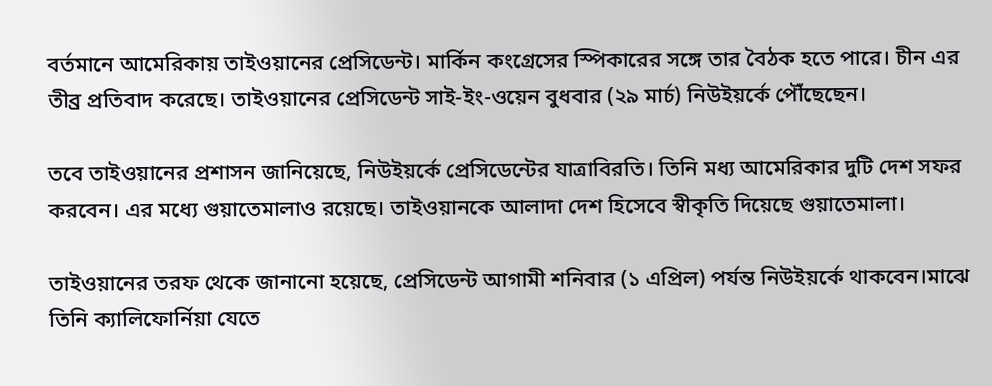বর্তমানে আমেরিকায় তাইওয়ানের প্রেসিডেন্ট। মার্কিন কংগ্রেসের স্পিকারের সঙ্গে তার বৈঠক হতে পারে। চীন এর তীব্র প্রতিবাদ করেছে। তাইওয়ানের প্রেসিডেন্ট সাই-ইং-ওয়েন বুধবার (২৯ মার্চ) নিউইয়র্কে পৌঁছেছেন।

তবে তাইওয়ানের প্রশাসন জানিয়েছে, নিউইয়র্কে প্রেসিডেন্টের যাত্রাবিরতি। তিনি মধ্য আমেরিকার দুটি দেশ সফর করবেন। এর মধ্যে গুয়াতেমালাও রয়েছে। তাইওয়ানকে আলাদা দেশ হিসেবে স্বীকৃতি দিয়েছে গুয়াতেমালা।

তাইওয়ানের তরফ থেকে জানানো হয়েছে, প্রেসিডেন্ট আগামী শনিবার (১ এপ্রিল) পর্যন্ত নিউইয়র্কে থাকবেন।মাঝে তিনি ক্যালিফোর্নিয়া যেতে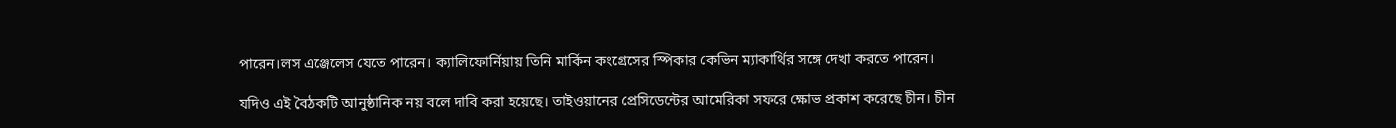পারেন।লস এঞ্জেলেস যেতে পারেন। ক্যালিফোর্নিয়ায় তিনি মার্কিন কংগ্রেসের স্পিকার কেভিন ম্যাকার্থির সঙ্গে দেখা করতে পারেন।

যদিও এই বৈঠকটি আনুষ্ঠানিক নয় বলে দাবি করা হয়েছে। তাইওয়ানের প্রেসিডেন্টের আমেরিকা সফরে ক্ষোভ প্রকাশ করেছে চীন। চীন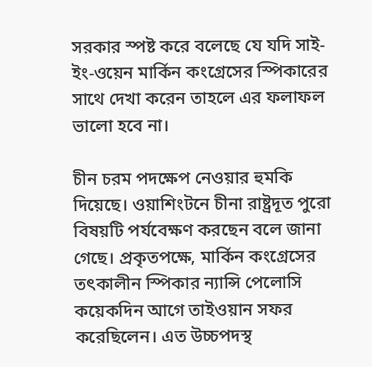সরকার স্পষ্ট করে বলেছে যে যদি সাই-ইং-ওয়েন মার্কিন কংগ্রেসের স্পিকারের সাথে দেখা করেন তাহলে এর ফলাফল ভালো হবে না।

চীন চরম পদক্ষেপ নেওয়ার হুমকি দিয়েছে। ওয়াশিংটনে চীনা রাষ্ট্রদূত পুরো বিষয়টি পর্যবেক্ষণ করছেন বলে জানা গেছে। প্রকৃতপক্ষে, মার্কিন কংগ্রেসের তৎকালীন স্পিকার ন্যান্সি পেলোসি কয়েকদিন আগে তাইওয়ান সফর করেছিলেন। এত উচ্চপদস্থ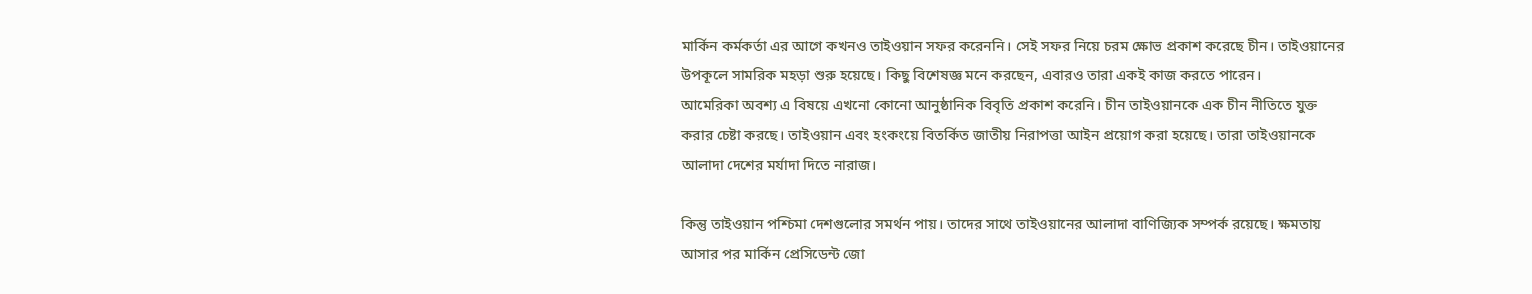মার্কিন কর্মকর্তা এর আগে কখনও তাইওয়ান সফর করেননি। সেই সফর নিয়ে চরম ক্ষোভ প্রকাশ করেছে চীন। তাইওয়ানের উপকূলে সামরিক মহড়া শুরু হয়েছে। কিছু বিশেষজ্ঞ মনে করছেন, এবারও তারা একই কাজ করতে পারেন।
আমেরিকা অবশ্য এ বিষয়ে এখনো কোনো আনুষ্ঠানিক বিবৃতি প্রকাশ করেনি। চীন তাইওয়ানকে এক চীন নীতিতে যুক্ত করার চেষ্টা করছে। তাইওয়ান এবং হংকংয়ে বিতর্কিত জাতীয় নিরাপত্তা আইন প্রয়োগ করা হয়েছে। তারা তাইওয়ানকে আলাদা দেশের মর্যাদা দিতে নারাজ।

কিন্তু তাইওয়ান পশ্চিমা দেশগুলোর সমর্থন পায়। তাদের সাথে তাইওয়ানের আলাদা বাণিজ্যিক সম্পর্ক রয়েছে। ক্ষমতায় আসার পর মার্কিন প্রেসিডেন্ট জো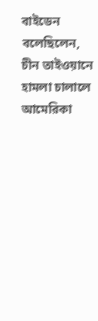বাইডেন বলেছিলেন, চীন তাইওয়ানে হামলা চালালে আমেরিকা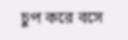চুপ করে বসে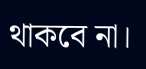থাকবে না।